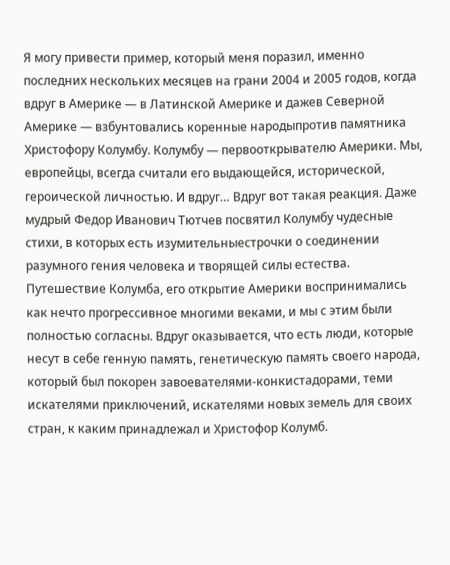Я могу привести пример, который меня поразил, именно последних нескольких месяцев на грани 2004 и 2005 годов, когда вдруг в Америке — в Латинской Америке и дажев Северной Америке — взбунтовались коренные народыпротив памятника Христофору Колумбу. Колумбу — первооткрывателю Америки. Мы, европейцы, всегда считали его выдающейся, исторической, героической личностью. И вдруг… Вдруг вот такая реакция. Даже мудрый Федор Иванович Тютчев посвятил Колумбу чудесные стихи, в которых есть изумительныестрочки о соединении разумного гения человека и творящей силы естества. Путешествие Колумба, его открытие Америки воспринимались как нечто прогрессивное многими веками, и мы с этим были полностью согласны. Вдруг оказывается, что есть люди, которые несут в себе генную память, генетическую память своего народа, который был покорен завоевателями-конкистадорами, теми искателями приключений, искателями новых земель для своих стран, к каким принадлежал и Христофор Колумб.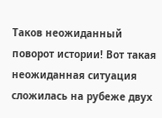Таков неожиданный поворот истории! Вот такая неожиданная ситуация сложилась на рубеже двух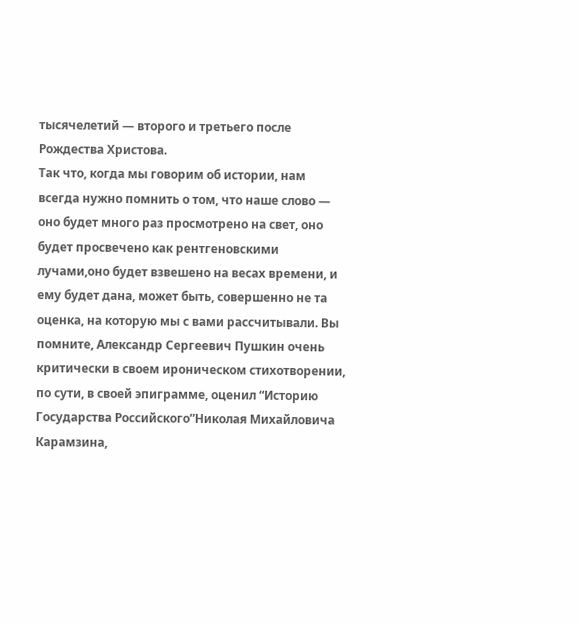тысячелетий — второго и третьего после Рождества Христова.
Так что, когда мы говорим об истории, нам всегда нужно помнить о том, что наше слово — оно будет много раз просмотрено на свет, оно будет просвечено как рентгеновскими лучами,оно будет взвешено на весах времени, и ему будет дана, может быть, совершенно не та оценка, на которую мы с вами рассчитывали. Вы помните, Александр Сергеевич Пушкин очень критически в своем ироническом стихотворении, по сути, в своей эпиграмме, оценил “Историю Государства Российского”Николая Михайловича Карамзина,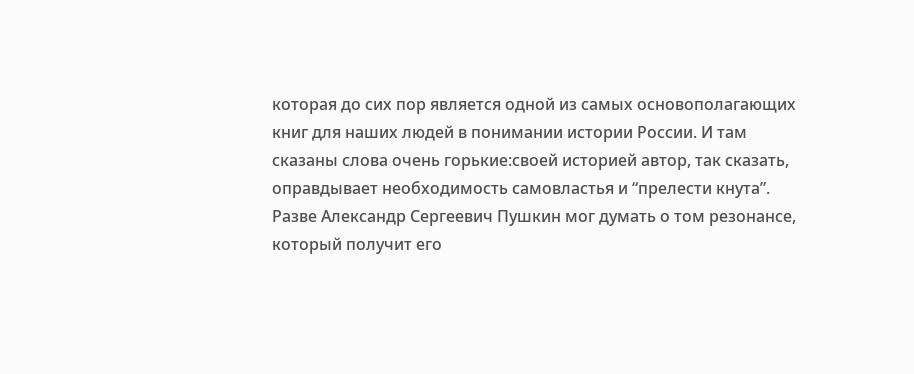которая до сих пор является одной из самых основополагающих книг для наших людей в понимании истории России. И там сказаны слова очень горькие:своей историей автор, так сказать, оправдывает необходимость самовластья и “прелести кнута”. Разве Александр Сергеевич Пушкин мог думать о том резонансе, который получит его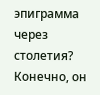эпиграмма через столетия? Конечно, он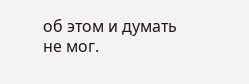об этом и думать не мог.